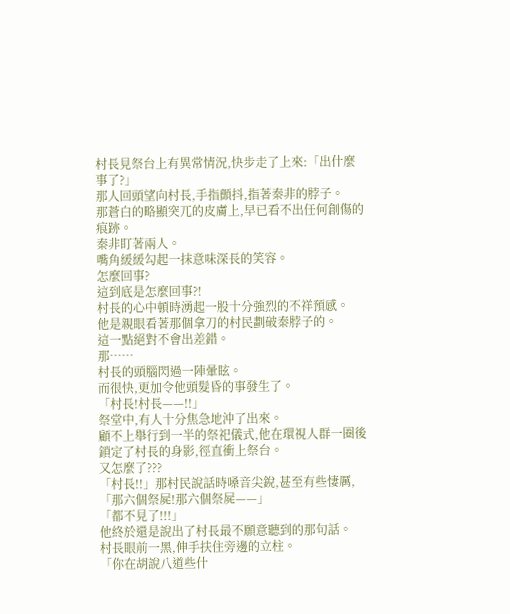村長見祭台上有異常情況,快步走了上來:「出什麼事了?」
那人回頭望向村長,手指顫抖,指著秦非的脖子。
那蒼白的略顯突兀的皮膚上,早已看不出任何創傷的痕跡。
秦非盯著兩人。
嘴角緩緩勾起一抹意味深長的笑容。
怎麼回事?
這到底是怎麼回事?!
村長的心中頓時湧起一股十分強烈的不祥預感。
他是親眼看著那個拿刀的村民劃破秦脖子的。
這一點絕對不會出差錯。
那……
村長的頭腦閃過一陣暈眩。
而很快,更加令他頭髮昏的事發生了。
「村長!村長——!!」
祭堂中,有人十分焦急地沖了出來。
顧不上舉行到一半的祭祀儀式,他在環視人群一圈後鎖定了村長的身影,徑直衝上祭台。
又怎麼了???
「村長!!」那村民說話時嗓音尖銳,甚至有些悽厲,「那六個祭屍!那六個祭屍——」
「都不見了!!!」
他終於還是說出了村長最不願意聽到的那句話。
村長眼前一黑,伸手扶住旁邊的立柱。
「你在胡說八道些什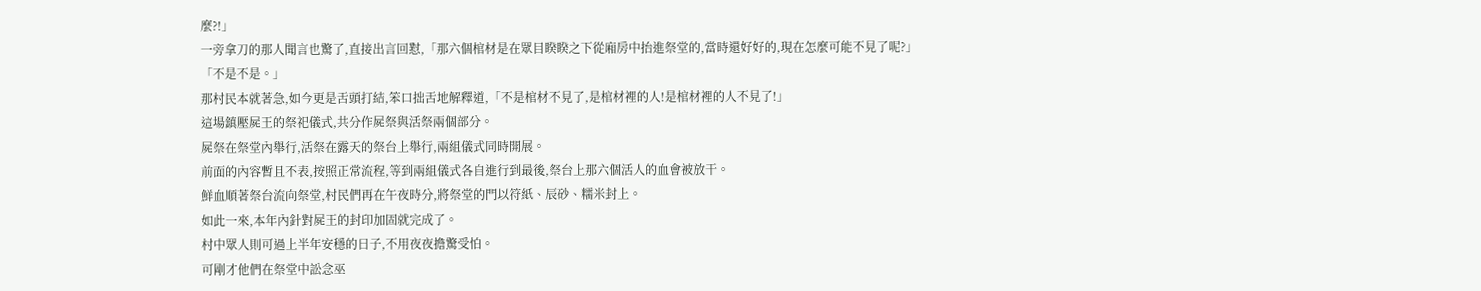麼?!」
一旁拿刀的那人聞言也驚了,直接出言回懟,「那六個棺材是在眾目睽睽之下從廂房中抬進祭堂的,當時還好好的,現在怎麼可能不見了呢?」
「不是不是。」
那村民本就著急,如今更是舌頭打結,笨口拙舌地解釋道,「不是棺材不見了,是棺材裡的人!是棺材裡的人不見了!」
這場鎮壓屍王的祭祀儀式,共分作屍祭與活祭兩個部分。
屍祭在祭堂內舉行,活祭在露天的祭台上舉行,兩組儀式同時開展。
前面的內容暫且不表,按照正常流程,等到兩組儀式各自進行到最後,祭台上那六個活人的血會被放干。
鮮血順著祭台流向祭堂,村民們再在午夜時分,將祭堂的門以符紙、辰砂、糯米封上。
如此一來,本年內針對屍王的封印加固就完成了。
村中眾人則可過上半年安穩的日子,不用夜夜擔驚受怕。
可剛才他們在祭堂中訟念巫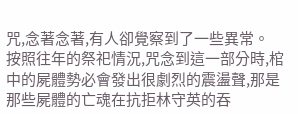咒,念著念著,有人卻覺察到了一些異常。
按照往年的祭祀情況,咒念到這一部分時,棺中的屍體勢必會發出很劇烈的震盪聲,那是那些屍體的亡魂在抗拒林守英的吞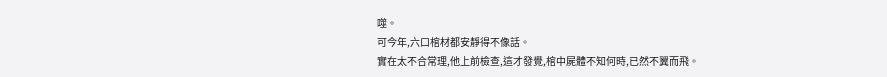噬。
可今年,六口棺材都安靜得不像話。
實在太不合常理,他上前檢查,這才發覺,棺中屍體不知何時,已然不翼而飛。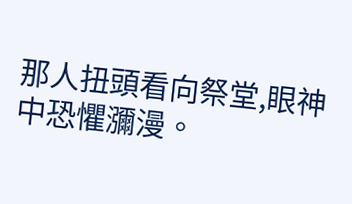那人扭頭看向祭堂,眼神中恐懼瀰漫。